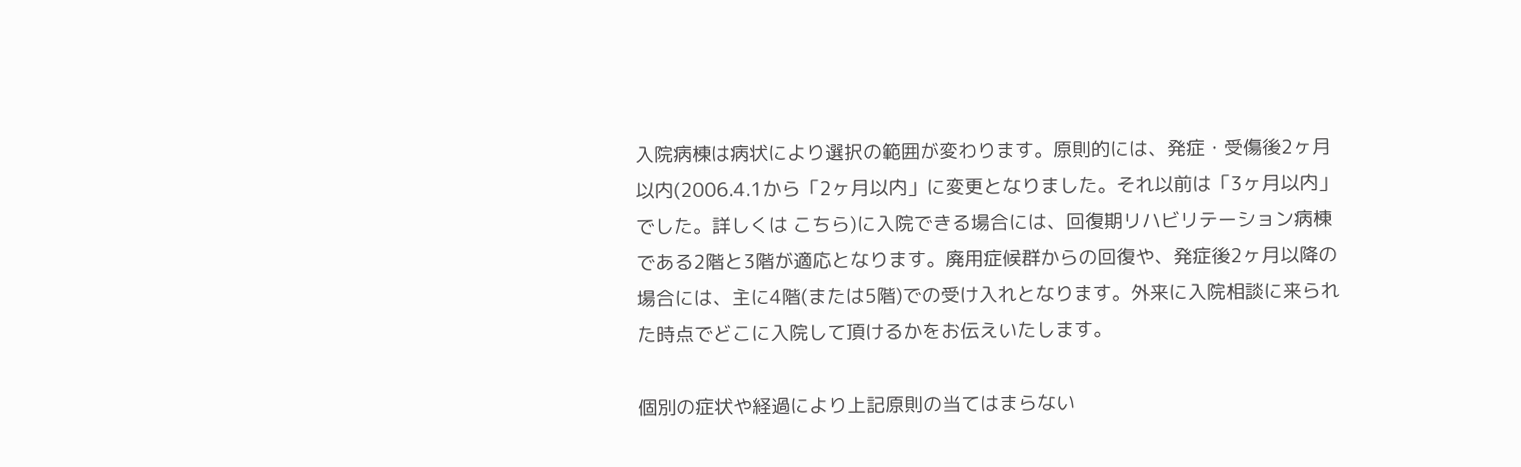入院病棟は病状により選択の範囲が変わります。原則的には、発症・受傷後2ヶ月以内(2006.4.1から「2ヶ月以内」に変更となりました。それ以前は「3ヶ月以内」でした。詳しくは こちら)に入院できる場合には、回復期リハビリテーション病棟である2階と3階が適応となります。廃用症候群からの回復や、発症後2ヶ月以降の場合には、主に4階(または5階)での受け入れとなります。外来に入院相談に来られた時点でどこに入院して頂けるかをお伝えいたします。

個別の症状や経過により上記原則の当てはまらない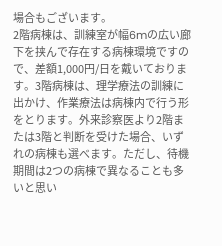場合もございます。
2階病棟は、訓練室が幅6mの広い廊下を挟んで存在する病棟環境ですので、差額1,000円/日を戴いております。3階病棟は、理学療法の訓練に出かけ、作業療法は病棟内で行う形をとります。外来診察医より2階または3階と判断を受けた場合、いずれの病棟も選べます。ただし、待機期間は2つの病棟で異なることも多いと思い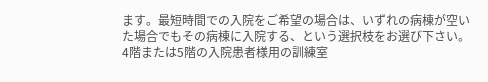ます。最短時間での入院をご希望の場合は、いずれの病棟が空いた場合でもその病棟に入院する、という選択枝をお選び下さい。
4階または5階の入院患者様用の訓練室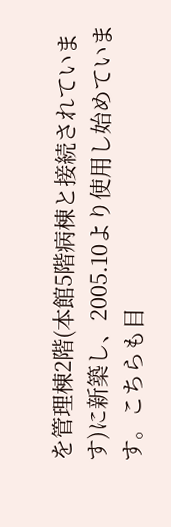を管理棟2階(本館5階病棟と接続されています)に新築し、2005.10より使用し始めています。こちらも目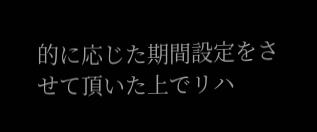的に応じた期間設定をさせて頂いた上でリハ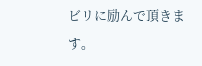ビリに励んで頂きます。